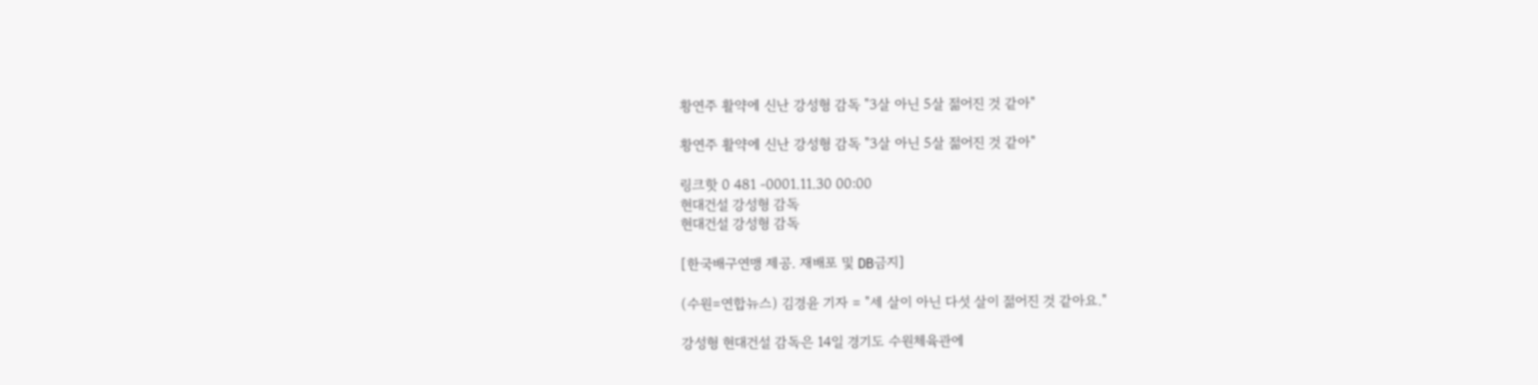황연주 활약에 신난 강성형 감독 "3살 아닌 5살 젊어진 것 같아"

황연주 활약에 신난 강성형 감독 "3살 아닌 5살 젊어진 것 같아"

링크핫 0 481 -0001.11.30 00:00
현대건설 강성형 감독
현대건설 강성형 감독

[한국배구연맹 제공. 재배포 및 DB금지]

(수원=연합뉴스) 김경윤 기자 = "세 살이 아닌 다섯 살이 젊어진 것 같아요."

강성형 현대건설 감독은 14일 경기도 수원체육관에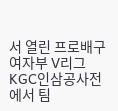서 열린 프로배구 여자부 V리그 KGC인삼공사전에서 팀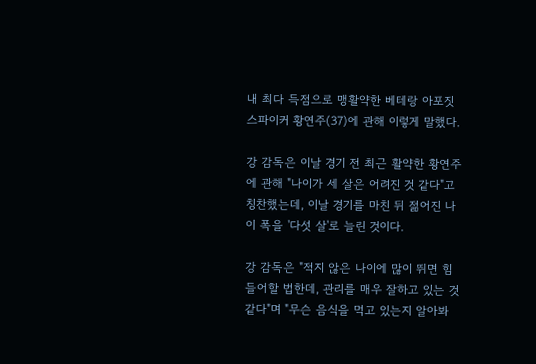내 최다 득점으로 맹활약한 베테랑 아포짓 스파이커 황연주(37)에 관해 이렇게 말했다.

강 감독은 이날 경기 전 최근 활약한 황연주에 관해 "나이가 세 살은 어려진 것 같다"고 칭찬했는데, 이날 경기를 마친 뒤 젊어진 나이 폭을 '다섯 살'로 늘린 것이다.

강 감독은 "적지 않은 나이에 많이 뛰면 힘들어할 법한데, 관리를 매우 잘하고 있는 것 같다"며 "무슨 음식을 먹고 있는지 알아봐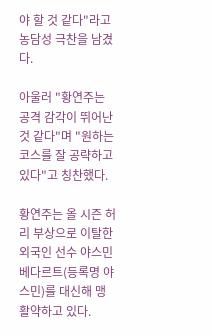야 할 것 같다"라고 농담성 극찬을 남겼다.

아울러 "황연주는 공격 감각이 뛰어난 것 같다"며 "원하는 코스를 잘 공략하고 있다"고 칭찬했다.

황연주는 올 시즌 허리 부상으로 이탈한 외국인 선수 야스민 베다르트(등록명 야스민)를 대신해 맹활약하고 있다.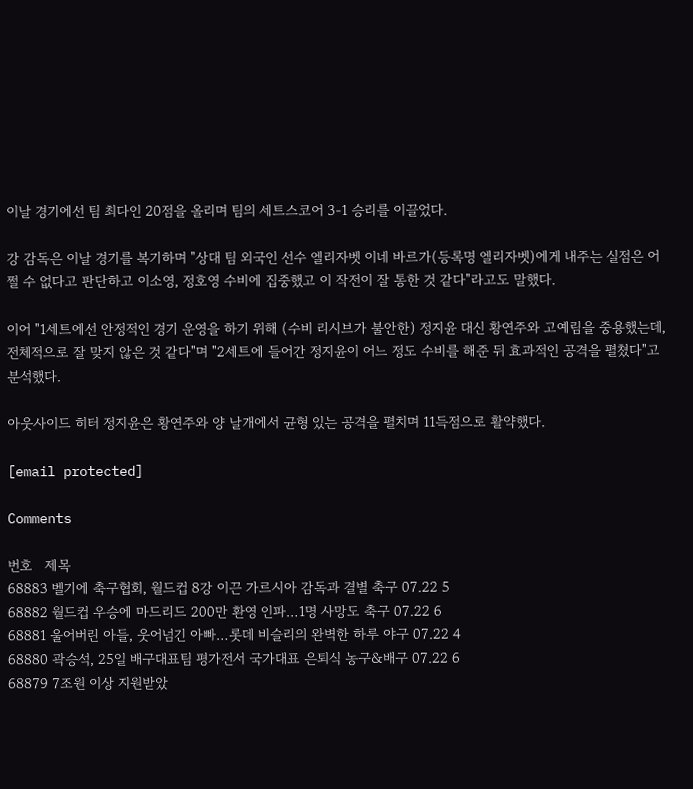이날 경기에선 팀 최다인 20점을 올리며 팀의 세트스코어 3-1 승리를 이끌었다.

강 감독은 이날 경기를 복기하며 "상대 팀 외국인 선수 엘리자벳 이네 바르가(등록명 엘리자벳)에게 내주는 실점은 어쩔 수 없다고 판단하고 이소영, 정호영 수비에 집중했고 이 작전이 잘 통한 것 같다"라고도 말했다.

이어 "1세트에선 안정적인 경기 운영을 하기 위해 (수비 리시브가 불안한) 정지윤 대신 황연주와 고예림을 중용했는데, 전체적으로 잘 맞지 않은 것 같다"며 "2세트에 들어간 정지윤이 어느 정도 수비를 해준 뒤 효과적인 공격을 펼쳤다"고 분석했다.

아웃사이드 히터 정지윤은 황연주와 양 날개에서 균형 있는 공격을 펼치며 11득점으로 활약했다.

[email protected]

Comments

번호   제목
68883 벨기에 축구협회, 월드컵 8강 이끈 가르시아 감독과 결별 축구 07.22 5
68882 월드컵 우승에 마드리드 200만 환영 인파…1명 사망도 축구 07.22 6
68881 울어버린 아들, 웃어넘긴 아빠…롯데 비슬리의 완벽한 하루 야구 07.22 4
68880 곽승석, 25일 배구대표팀 평가전서 국가대표 은퇴식 농구&배구 07.22 6
68879 7조원 이상 지원받았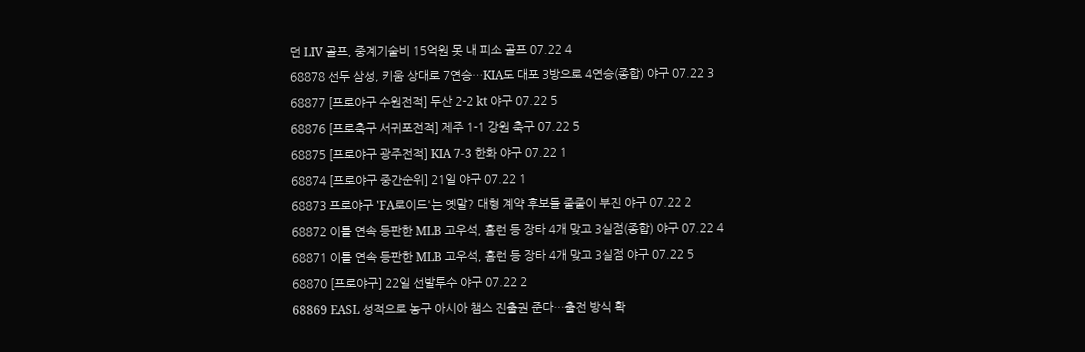던 LIV 골프, 중계기술비 15억원 못 내 피소 골프 07.22 4
68878 선두 삼성, 키움 상대로 7연승…KIA도 대포 3방으로 4연승(종합) 야구 07.22 3
68877 [프로야구 수원전적] 두산 2-2 kt 야구 07.22 5
68876 [프로축구 서귀포전적] 제주 1-1 강원 축구 07.22 5
68875 [프로야구 광주전적] KIA 7-3 한화 야구 07.22 1
68874 [프로야구 중간순위] 21일 야구 07.22 1
68873 프로야구 'FA로이드'는 옛말? 대형 계약 후보들 줄줄이 부진 야구 07.22 2
68872 이틀 연속 등판한 MLB 고우석, 홈런 등 장타 4개 맞고 3실점(종합) 야구 07.22 4
68871 이틀 연속 등판한 MLB 고우석, 홈런 등 장타 4개 맞고 3실점 야구 07.22 5
68870 [프로야구] 22일 선발투수 야구 07.22 2
68869 EASL 성적으로 농구 아시아 챔스 진출권 준다…출전 방식 확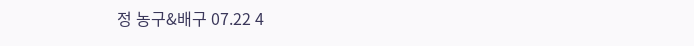정 농구&배구 07.22 4